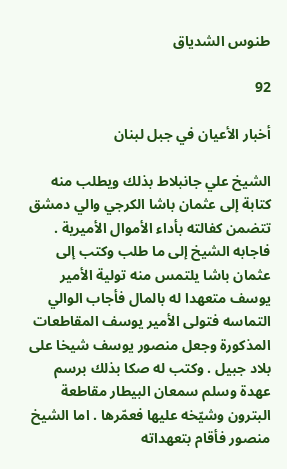طنوس الشدياق

92

أخبار الأعيان في جبل لبنان

الشيخ علي جانبلاط بذلك ويطلب منه كتابة إلى عثمان باشا الكرجي والي دمشق تتضمن كفالته بأداء الأموال الأميرية . فاجابه الشيخ إلى ما طلب وكتب إلى عثمان باشا يلتمس منه تولية الأمير يوسف متعهدا له بالمال فأجاب الوالي التماسه فتولى الأمير يوسف المقاطعات المذكورة وجعل منصور يوسف شيخا على بلاد جبيل . وكتب له صكا بذلك برسم عهدة وسلم سمعان البيطار مقاطعة البترون وشيّخه عليها فعمّرها . اما الشيخ منصور فأقام بتعهداته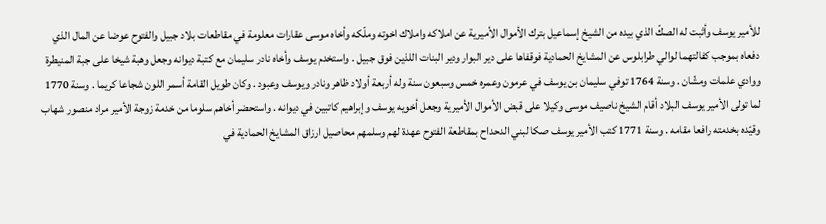للأمير يوسف وأثبت له الصكّ الذي بيده من الشيخ إسماعيل بترك الأموال الأميرية عن املاكه واملاك اخوته وملّكه وأخاه موسى عقارات معلومة في مقاطعات بلاد جبيل والفتوح عوضا عن المال الذي دفعاه بموجب كفالتهما لوالي طرابلوس عن المشايخ الحمادية فوقفاها على دير البوار ودير البنات اللذين فوق جبيل . واستخدم يوسف وأخاه نادر سليمان مع كتبة ديوانه وجعل وهبة شيخا على جبة المنيطرة ووادي علمات ومشّان . وسنة 1764 توفي سليمان بن يوسف في عرمون وعمره خمس وسبعون سنة وله أربعة أولاد ظاهر ونادر ويوسف وعبود . وكان طويل القامة أسمر اللون شجاعا كريما . وسنة 1770 لما تولى الأمير يوسف البلاد أقام الشيخ ناصيف موسى وكيلا على قبض الأموال الأميرية وجعل أخويه يوسف وإبراهيم كاتبين في ديوانه . واستحضر أخاهم سلوما من خدمة زوجة الأمير مراد منصور شهاب وقيّده بخدمته رافعا مقامه . وسنة 1771 كتب الأمير يوسف صكا لبني الدحداح بمقاطعة الفتوح عهدة لهم وسلمهم محاصيل ارزاق المشايخ الحمادية في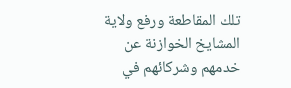تلك المقاطعة ورفع ولاية المشايخ الخوازنة عن خدمهم وشركائهم في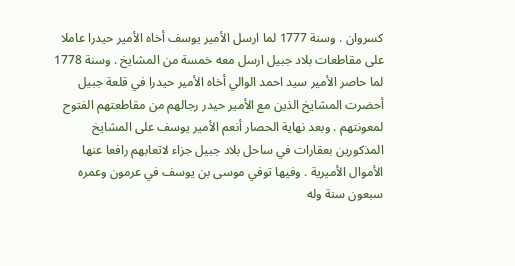كسروان . وسنة 1777 لما ارسل الأمير يوسف أخاه الأمير حيدرا عاملا على مقاطعات بلاد جبيل ارسل معه خمسة من المشايخ . وسنة 1778 لما حاصر الأمير سيد احمد الوالي أخاه الأمير حيدرا في قلعة جبيل أحضرت المشايخ الذين مع الأمير حيدر رجالهم من مقاطعتهم الفتوح لمعونتهم . وبعد نهاية الحصار أنعم الأمير يوسف على المشايخ المذكورين بعقارات في ساحل بلاد جبيل جزاء لاتعابهم رافعا عنها الأموال الأميرية . وفيها توفي موسى بن يوسف في عرمون وعمره سبعون سنة وله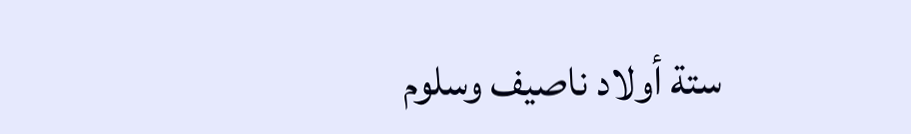ستة أولاد ناصيف وسلوم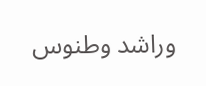وراشد وطنوس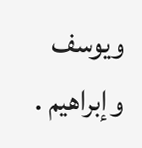ويوسف وإبراهيم .